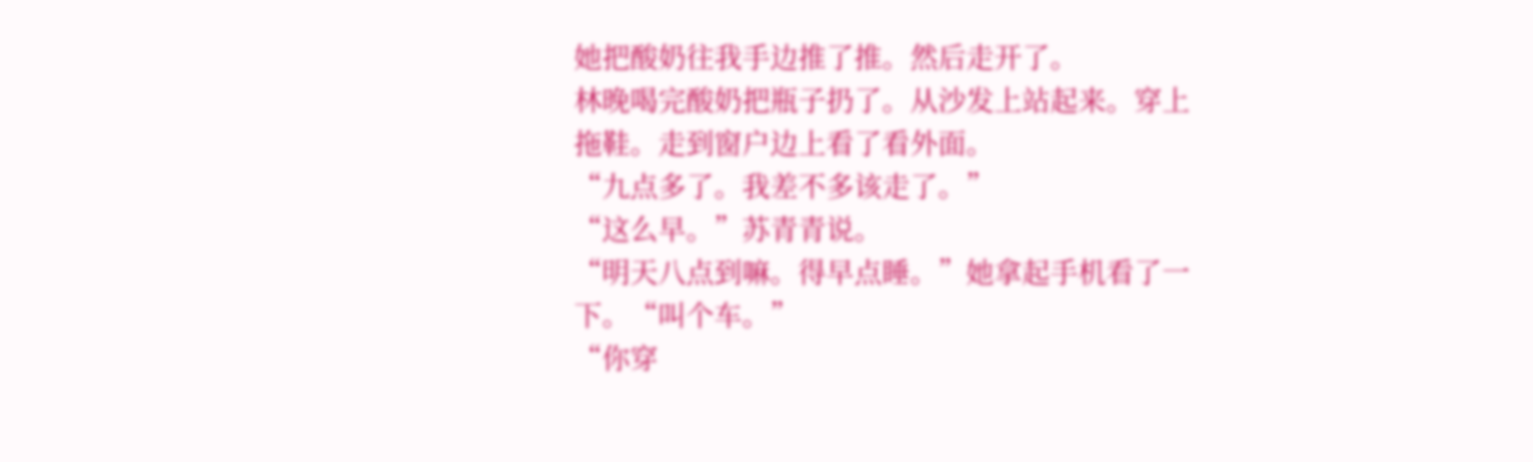她把酸奶往我手边推了推。然后走开了。
林晚喝完酸奶把瓶子扔了。从沙发上站起来。穿上拖鞋。走到窗户边上看了看外面。
“九点多了。我差不多该走了。”
“这么早。”苏青青说。
“明天八点到嘛。得早点睡。”她拿起手机看了一下。“叫个车。”
“你穿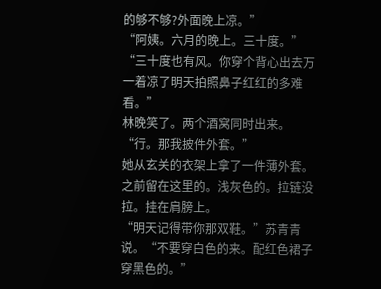的够不够?外面晚上凉。”
“阿姨。六月的晚上。三十度。”
“三十度也有风。你穿个背心出去万一着凉了明天拍照鼻子红红的多难看。”
林晚笑了。两个酒窝同时出来。
“行。那我披件外套。”
她从玄关的衣架上拿了一件薄外套。之前留在这里的。浅灰色的。拉链没拉。挂在肩膀上。
“明天记得带你那双鞋。”苏青青说。“不要穿白色的来。配红色裙子穿黑色的。”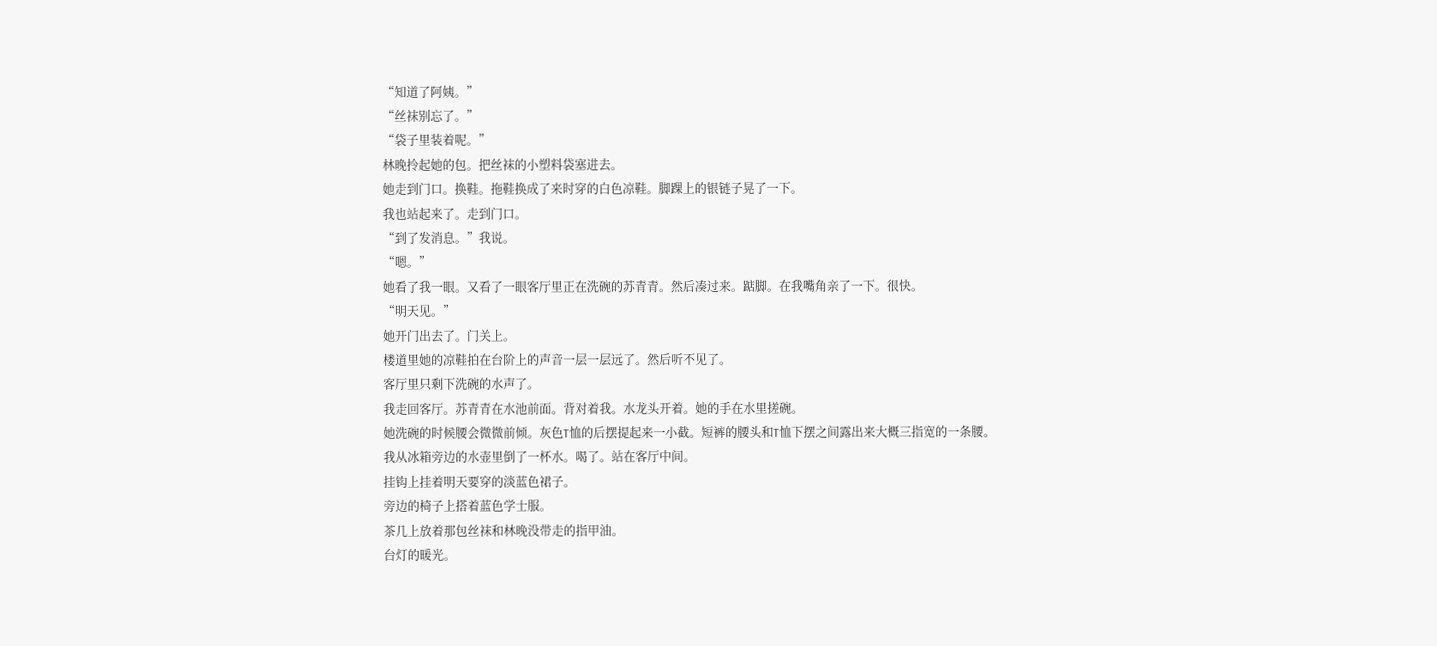“知道了阿姨。”
“丝袜别忘了。”
“袋子里装着呢。”
林晚拎起她的包。把丝袜的小塑料袋塞进去。
她走到门口。换鞋。拖鞋换成了来时穿的白色凉鞋。脚踝上的银链子晃了一下。
我也站起来了。走到门口。
“到了发消息。”我说。
“嗯。”
她看了我一眼。又看了一眼客厅里正在洗碗的苏青青。然后凑过来。踮脚。在我嘴角亲了一下。很快。
“明天见。”
她开门出去了。门关上。
楼道里她的凉鞋拍在台阶上的声音一层一层远了。然后听不见了。
客厅里只剩下洗碗的水声了。
我走回客厅。苏青青在水池前面。背对着我。水龙头开着。她的手在水里搓碗。
她洗碗的时候腰会微微前倾。灰色T恤的后摆提起来一小截。短裤的腰头和T恤下摆之间露出来大概三指宽的一条腰。
我从冰箱旁边的水壶里倒了一杯水。喝了。站在客厅中间。
挂钩上挂着明天要穿的淡蓝色裙子。
旁边的椅子上搭着蓝色学士服。
茶几上放着那包丝袜和林晚没带走的指甲油。
台灯的暖光。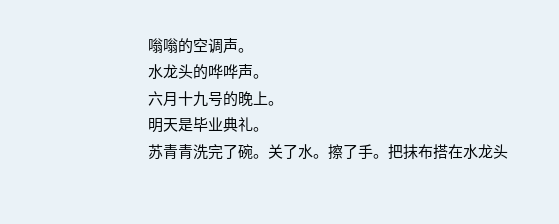嗡嗡的空调声。
水龙头的哗哗声。
六月十九号的晚上。
明天是毕业典礼。
苏青青洗完了碗。关了水。擦了手。把抹布搭在水龙头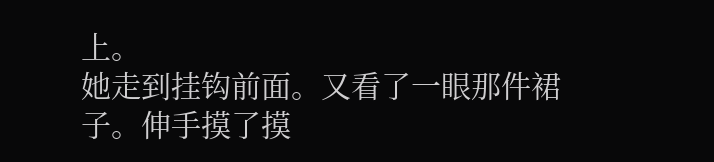上。
她走到挂钩前面。又看了一眼那件裙子。伸手摸了摸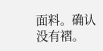面料。确认没有褶。